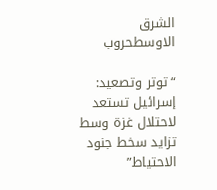الشرق الاوسطحروب

“توتر وتصعيد: إسرائيل تستعد لاحتلال غزة وسط تزايد سخط جنود الاحتياط”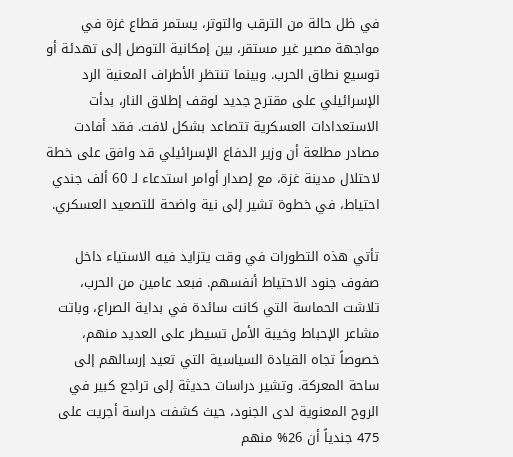في ظل حالة من الترقب والتوتر، يستمر قطاع غزة في مواجهة مصير غير مستقر، بين إمكانية التوصل إلى تهدئة أو توسيع نطاق الحرب. وبينما تنتظر الأطراف المعنية الرد الإسرائيلي على مقترح جديد لوقف إطلاق النار، بدأت الاستعدادات العسكرية تتصاعد بشكل لافت. فقد أفادت مصادر مطلعة أن وزير الدفاع الإسرائيلي قد وافق على خطة لاحتلال مدينة غزة، مع إصدار أوامر استدعاء لـ 60 ألف جندي احتياط، في خطوة تشير إلى نية واضحة للتصعيد العسكري.

تأتي هذه التطورات في وقت يتزايد فيه الاستياء داخل صفوف جنود الاحتياط أنفسهم. فبعد عامين من الحرب، تلاشت الحماسة التي كانت سائدة في بداية الصراع، وباتت مشاعر الإحباط وخيبة الأمل تسيطر على العديد منهم، خصوصاً تجاه القيادة السياسية التي تعيد إرسالهم إلى ساحة المعركة. وتشير دراسات حديثة إلى تراجع كبير في الروح المعنوية لدى الجنود، حيث كشفت دراسة أجريت على 475 جندياً أن 26% منهم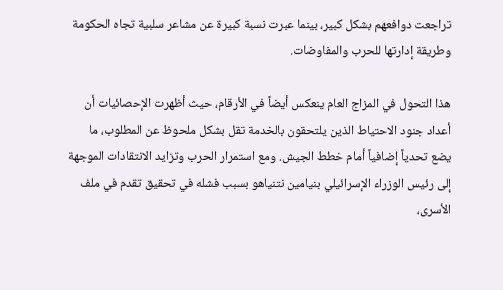تراجعت دوافعهم بشكل كبير، بينما عبرت نسبة كبيرة عن مشاعر سلبية تجاه الحكومة وطريقة إدارتها للحرب والمفاوضات.

هذا التحول في المزاج العام ينعكس أيضاً في الأرقام، حيث أظهرت الإحصائيات أن أعداد جنود الاحتياط الذين يلتحقون بالخدمة تقل بشكل ملحوظ عن المطلوب، ما يضع تحدياً إضافياً أمام خطط الجيش. ومع استمرار الحرب وتزايد الانتقادات الموجهة إلى رئيس الوزراء الإسرائيلي بنيامين نتنياهو بسبب فشله في تحقيق تقدم في ملف الأسرى،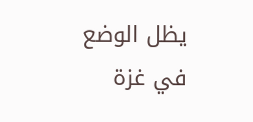يظل الوضع في غزة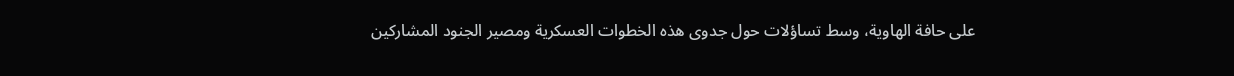على حافة الهاوية، وسط تساؤلات حول جدوى هذه الخطوات العسكرية ومصير الجنود المشاركين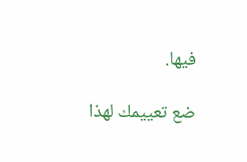فيها.

ضع تعييمك لهذا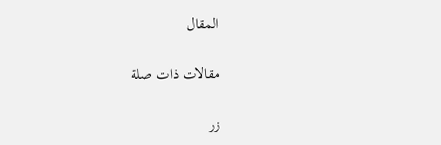المقال

مقالات ذات صلة

زر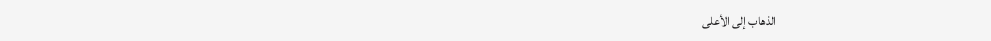الذهاب إلى الأعلى